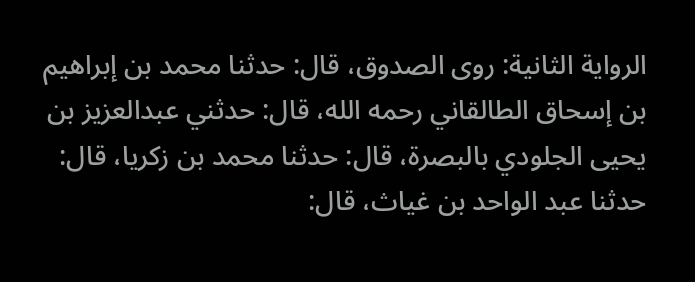الرواية الثانية: روى الصدوق، قال: حدثنا محمد بن إبراهيم بن إسحاق الطالقاني رحمه الله، قال: حدثني عبدالعزيز بن يحيى الجلودي بالبصرة، قال: حدثنا محمد بن زكريا، قال: حدثنا عبد الواحد بن غياث، قال: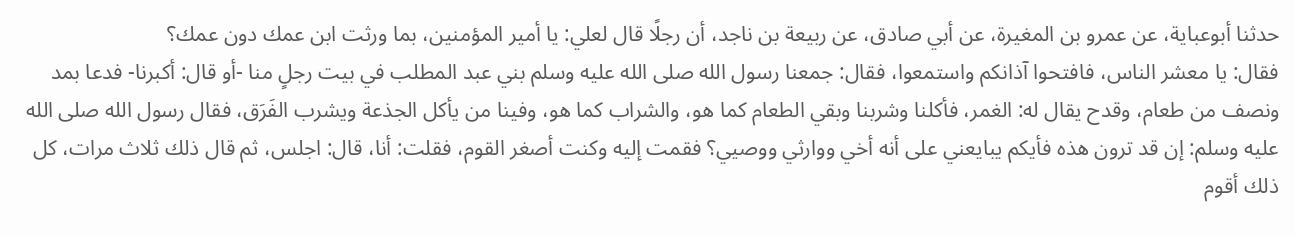حدثنا أبوعباية، عن عمرو بن المغيرة، عن أبي صادق، عن ربيعة بن ناجد، أن رجلًا قال لعلي: يا أمير المؤمنين، بما ورثت ابن عمك دون عمك؟
فقال: يا معشر الناس، فافتحوا آذانكم واستمعوا، فقال: جمعنا رسول الله صلى الله عليه وسلم بني عبد المطلب في بيت رجلٍ منا -أو قال: أكبرنا- فدعا بمد ونصف من طعام، وقدح يقال له: الغمر، فأكلنا وشربنا وبقي الطعام كما هو، والشراب كما هو، وفينا من يأكل الجذعة ويشرب الفَرَق، فقال رسول الله صلى الله عليه وسلم: إن قد ترون هذه فأيكم يبايعني على أنه أخي ووارثي ووصيي؟ فقمت إليه وكنت أصغر القوم، فقلت: أنا، قال: اجلس، ثم قال ذلك ثلاث مرات، كل ذلك أقوم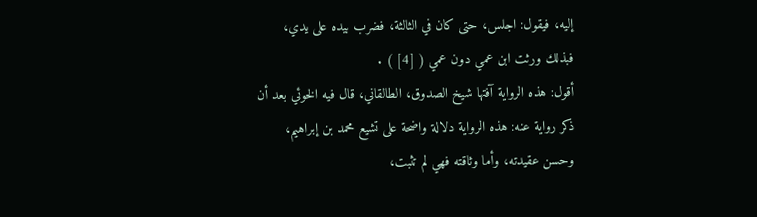إليه، فيقول: اجلس، حتى كان في الثالثة، فضرب بيده على يدي، فبذلك ورثت ابن عمي دون عمي ( [4] ) .
أقول: هذه الرواية آفتها شيخ الصدوق، الطالقاني، قال فيه الخوئي بعد أن ذكر رواية عنه: هذه الرواية دلالة واضحة على تشيع محمد بن إبراهيم، وحسن عقيدته، وأما وثاقته فهي لم تثبت،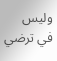وليس في ترضي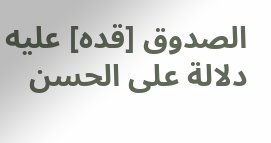الصدوق [قده] عليه دلالة على الحسن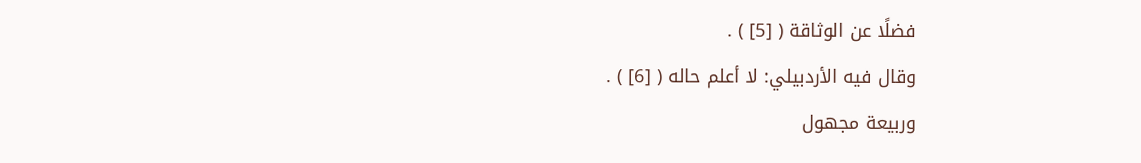فضلًا عن الوثاقة ( [5] ) .
وقال فيه الأردبيلي: لا أعلم حاله ( [6] ) .
وربيعة مجهول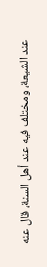عند الشيعة، ومختلف فيه عند أهل السنة، قال عنه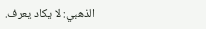الذهبي: لا يكاد يعرف.